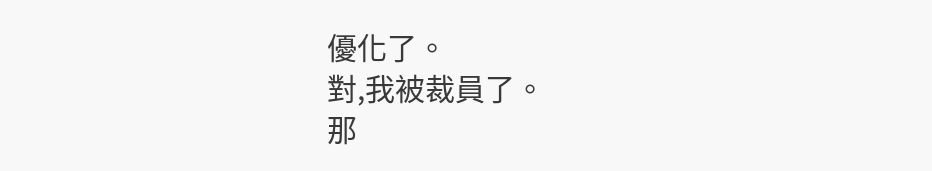優化了。
對,我被裁員了。
那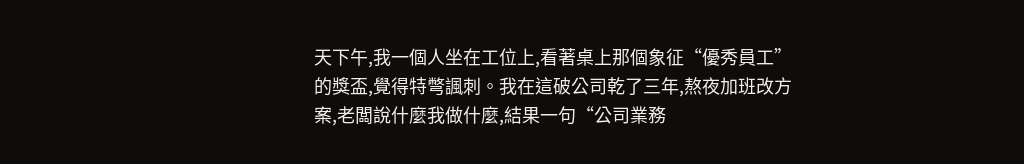天下午,我一個人坐在工位上,看著桌上那個象征“優秀員工”的獎盃,覺得特彆諷刺。我在這破公司乾了三年,熬夜加班改方案,老闆說什麼我做什麼,結果一句“公司業務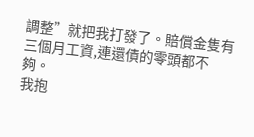調整”就把我打發了。賠償金隻有三個月工資,連還債的零頭都不夠。
我抱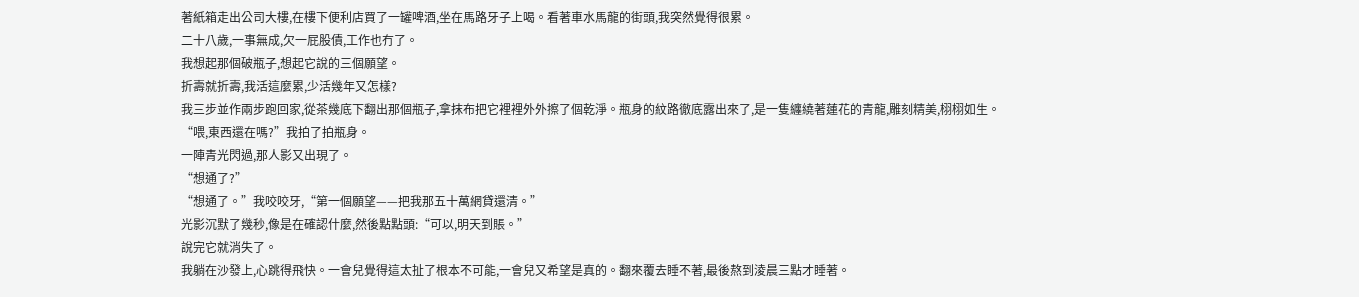著紙箱走出公司大樓,在樓下便利店買了一罐啤酒,坐在馬路牙子上喝。看著車水馬龍的街頭,我突然覺得很累。
二十八歲,一事無成,欠一屁股債,工作也冇了。
我想起那個破瓶子,想起它說的三個願望。
折壽就折壽,我活這麼累,少活幾年又怎樣?
我三步並作兩步跑回家,從茶幾底下翻出那個瓶子,拿抹布把它裡裡外外擦了個乾淨。瓶身的紋路徹底露出來了,是一隻纏繞著蓮花的青龍,雕刻精美,栩栩如生。
“喂,東西還在嗎?”我拍了拍瓶身。
一陣青光閃過,那人影又出現了。
“想通了?”
“想通了。”我咬咬牙,“第一個願望——把我那五十萬網貸還清。”
光影沉默了幾秒,像是在確認什麼,然後點點頭:“可以,明天到賬。”
說完它就消失了。
我躺在沙發上,心跳得飛快。一會兒覺得這太扯了根本不可能,一會兒又希望是真的。翻來覆去睡不著,最後熬到淩晨三點才睡著。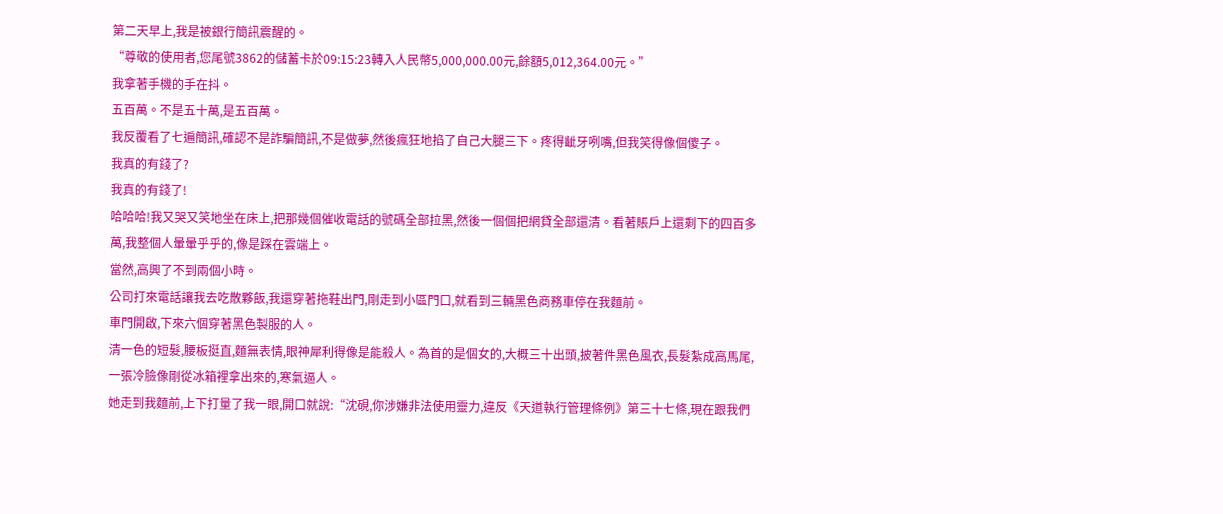第二天早上,我是被銀行簡訊震醒的。
“尊敬的使用者,您尾號3862的儲蓄卡於09:15:23轉入人民幣5,000,000.00元,餘額5,012,364.00元。”
我拿著手機的手在抖。
五百萬。不是五十萬,是五百萬。
我反覆看了七遍簡訊,確認不是詐騙簡訊,不是做夢,然後瘋狂地掐了自己大腿三下。疼得齜牙咧嘴,但我笑得像個傻子。
我真的有錢了?
我真的有錢了!
哈哈哈!我又哭又笑地坐在床上,把那幾個催收電話的號碼全部拉黑,然後一個個把網貸全部還清。看著賬戶上還剩下的四百多萬,我整個人暈暈乎乎的,像是踩在雲端上。
當然,高興了不到兩個小時。
公司打來電話讓我去吃散夥飯,我還穿著拖鞋出門,剛走到小區門口,就看到三輛黑色商務車停在我麵前。
車門開啟,下來六個穿著黑色製服的人。
清一色的短髮,腰板挺直,麵無表情,眼神犀利得像是能殺人。為首的是個女的,大概三十出頭,披著件黑色風衣,長髮紮成高馬尾,一張冷臉像剛從冰箱裡拿出來的,寒氣逼人。
她走到我麵前,上下打量了我一眼,開口就說:“沈硯,你涉嫌非法使用靈力,違反《天道執行管理條例》第三十七條,現在跟我們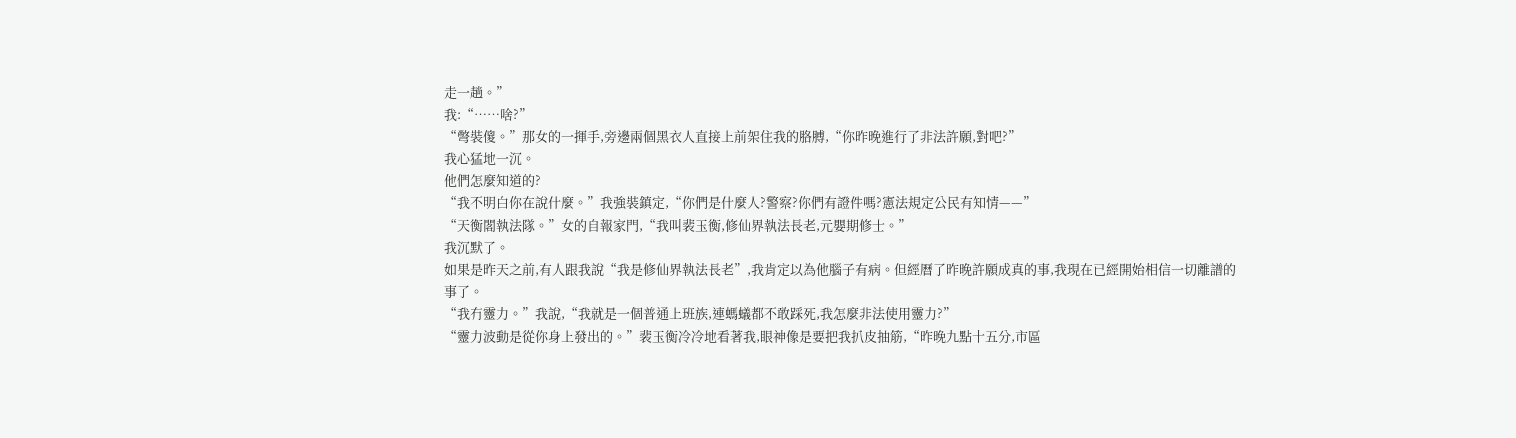走一趟。”
我:“……啥?”
“彆裝傻。”那女的一揮手,旁邊兩個黑衣人直接上前架住我的胳膊,“你昨晚進行了非法許願,對吧?”
我心猛地一沉。
他們怎麼知道的?
“我不明白你在說什麼。”我強裝鎮定,“你們是什麼人?警察?你們有證件嗎?憲法規定公民有知情——”
“天衡閣執法隊。”女的自報家門,“我叫裴玉衡,修仙界執法長老,元嬰期修士。”
我沉默了。
如果是昨天之前,有人跟我說“我是修仙界執法長老”,我肯定以為他腦子有病。但經曆了昨晚許願成真的事,我現在已經開始相信一切離譜的事了。
“我冇靈力。”我說,“我就是一個普通上班族,連螞蟻都不敢踩死,我怎麼非法使用靈力?”
“靈力波動是從你身上發出的。”裴玉衡冷冷地看著我,眼神像是要把我扒皮抽筋,“昨晚九點十五分,市區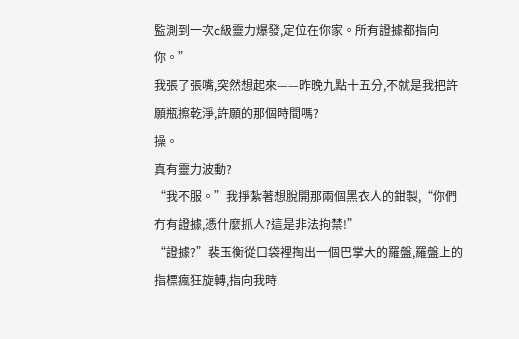監測到一次c級靈力爆發,定位在你家。所有證據都指向你。”
我張了張嘴,突然想起來——昨晚九點十五分,不就是我把許願瓶擦乾淨,許願的那個時間嗎?
操。
真有靈力波動?
“我不服。”我掙紮著想脫開那兩個黑衣人的鉗製,“你們冇有證據,憑什麼抓人?這是非法拘禁!”
“證據?”裴玉衡從口袋裡掏出一個巴掌大的羅盤,羅盤上的指標瘋狂旋轉,指向我時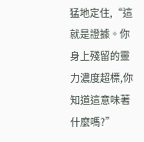猛地定住,“這就是證據。你身上殘留的靈力濃度超標,你知道這意味著什麼嗎?”